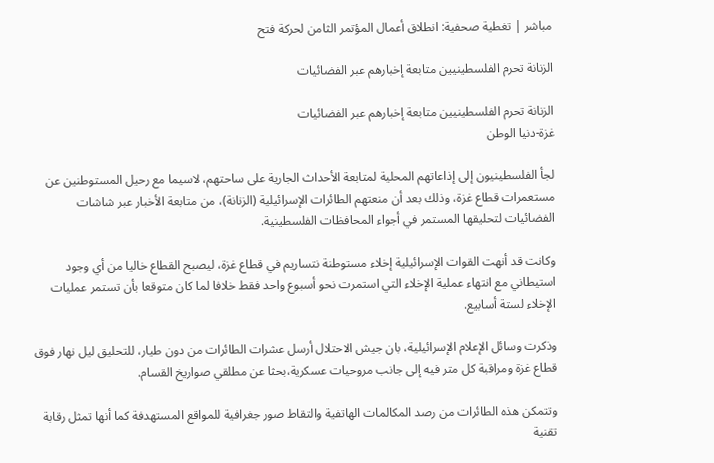مباشر | تغطية صحفية: انطلاق أعمال المؤتمر الثامن لحركة فتح

الزنانة تحرم الفلسطينيين متابعة إخبارهم عبر الفضائيات

الزنانة تحرم الفلسطينيين متابعة إخبارهم عبر الفضائيات
غزة-دنيا الوطن

لجأ الفلسطينيون إلى إذاعاتهم المحلية لمتابعة الأحداث الجارية على ساحتهم، لاسيما مع رحيل المستوطنين عن مستعمرات قطاع غزة، وذلك بعد أن منعتهم الطائرات الإسرائيلية (الزنانة)، من متابعة الأخبار عبر شاشات الفضائيات لتحليقها المستمر في أجواء المحافظات الفلسطينية.

وكانت قد أنهت القوات الإسرائيلية إخلاء مستوطنة نتساريم في قطاع غزة، ليصبح القطاع خاليا من أي وجود استيطاني مع انتهاء عملية الإخلاء التي استمرت نحو أسبوع واحد فقط خلافا لما كان متوقعا بأن تستمر عمليات الإخلاء لستة أسابيع.

وذكرت وسائل الإعلام الإسرائيلية، بان جيش الاحتلال أرسل عشرات الطائرات من دون طيار، للتحليق ليل نهار فوق قطاع غزة ومراقبة كل متر فيه إلى جانب مروحيات عسكرية،بحثا عن مطلقي صواريخ القسام.

وتتمكن هذه الطائرات من رصد المكالمات الهاتفية والتقاط صور جغرافية للمواقع المستهدفة كما أنها تمثل رقابة تقنية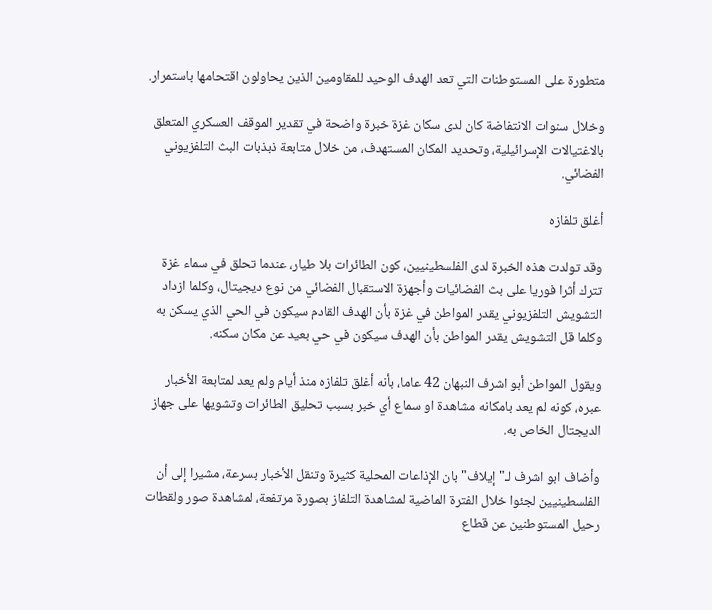متطورة على المستوطنات التي تعد الهدف الوحيد للمقاومين الذين يحاولون اقتحامها باستمرار.

وخلال سنوات الانتفاضة كان لدى سكان غزة خبرة واضحة في تقدير الموقف العسكري المتعلق بالاغتيالات الإسرائيلية، وتحديد المكان المستهدف، من خلال متابعة ذبذبات البث التلفزيوني الفضائي.

أغلق تلفازه

وقد تولدت هذه الخبرة لدى الفلسطينيين، كون الطائرات بلا طيار، عندما تحلق في سماء غزة تترك أثرا فوريا على بث الفضائيات وأجهزة الاستقبال الفضائي من نوع ديجيتال، وكلما ازداد التشويش التلفزيوني يقدر المواطن في غزة بأن الهدف القادم سيكون في الحي الذي يسكن به وكلما قل التشويش يقدر المواطن بأن الهدف سيكون في حي بعيد عن مكان سكنه.

ويقول المواطن أبو اشرف النبهان 42 عاما، بأنه أغلق تلفازه منذ أيام ولم يعد لمتابعة الأخبار عبره، كونه لم يعد بامكانه مشاهدة او سماع أي خبر بسبب تحليق الطائرات وتشويها على جهاز الديجتال الخاص به.

وأضاف ابو اشرف لـ"إيلاف" بان الإذاعات المحلية كثيرة وتنقل الأخبار بسرعة، مشيرا إلى أن الفلسطينيين لجئوا خلال الفترة الماضية لمشاهدة التلفاز بصورة مرتفعة، لمشاهدة صور ولقطات رحيل المستوطنين عن قطاع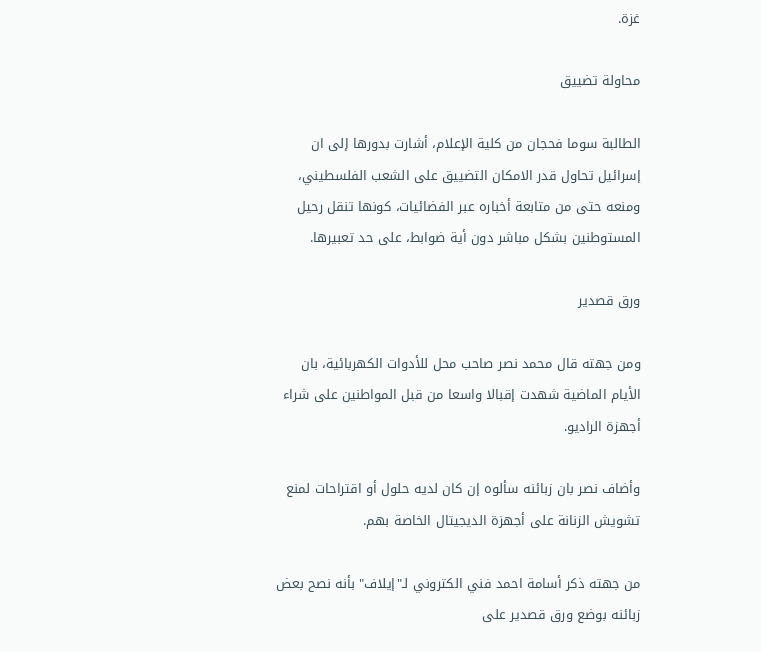غزة.

محاولة تضييق

الطالبة سوما فحجان من كلية الإعلام، أشارت بدورها إلى ان إسرائيل تحاول قدر الامكان التضييق على الشعب الفلسطيني، ومنعه حتى من متابعة أخباره عبر الفضائيات، كونها تنقل رحيل المستوطنين بشكل مباشر دون أية ضوابط، على حد تعبيرها.

ورق قصدير

ومن جهته قال محمد نصر صاحب محل للأدوات الكهربائية، بان الأيام الماضية شهدت إقبالا واسعا من قبل المواطنين على شراء أجهزة الراديو.

وأضاف نصر بان زبائنه سألوه إن كان لديه حلول أو اقتراحات لمنع تشويش الزنانة على أجهزة الديجيتال الخاصة بهم.

من جهته ذكر أسامة احمد فني الكتروني لـ"إيلاف" بأنه نصح بعض زبائنه بوضع ورق قصدير على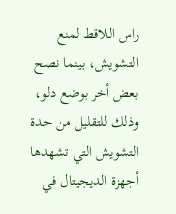راس اللاقط لمنع التشويش، بينما نصح بعض أخر بوضع دلو، وذلك للتقليل من حدة التشويش التي تشهدها أجهزة الديجيتال في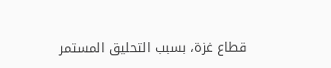قطاع غزة، بسبب التحليق المستمر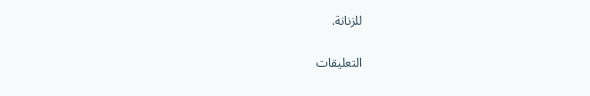للزنانة.

التعليقات